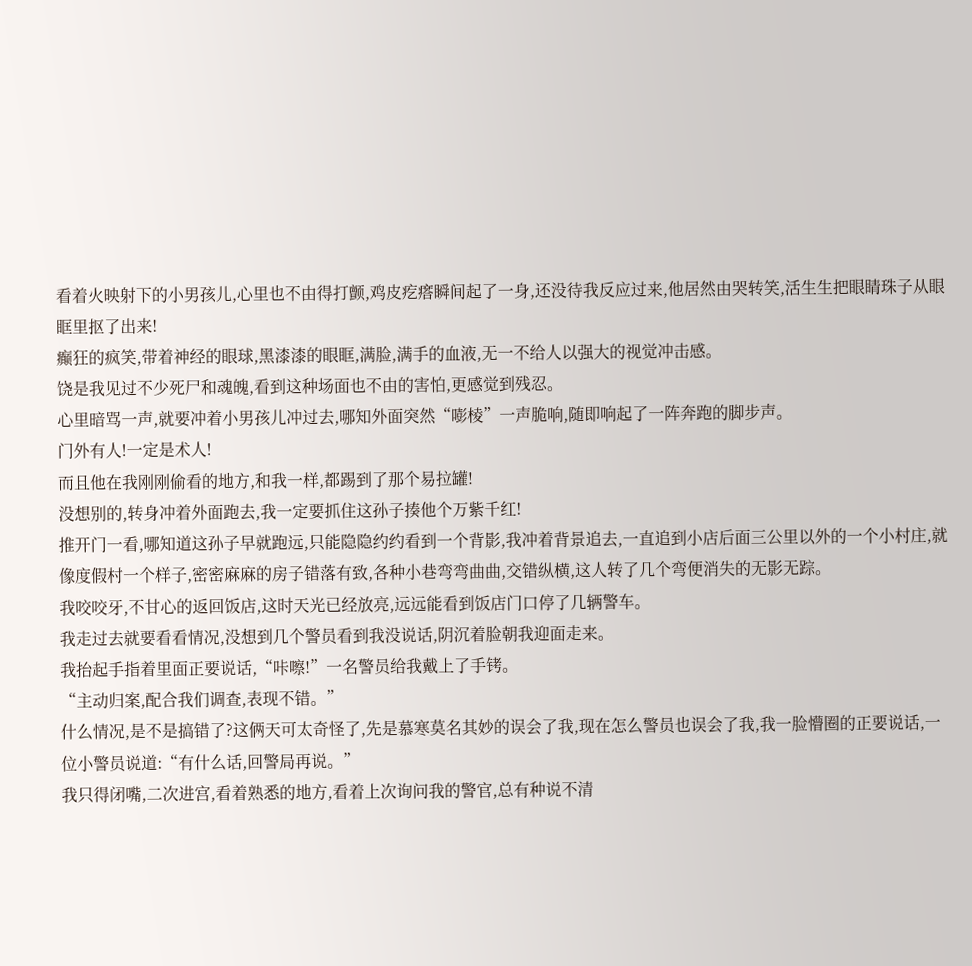看着火映射下的小男孩儿,心里也不由得打颤,鸡皮疙瘩瞬间起了一身,还没待我反应过来,他居然由哭转笑,活生生把眼睛珠子从眼眶里抠了出来!
癫狂的疯笑,带着神经的眼球,黑漆漆的眼眶,满脸,满手的血液,无一不给人以强大的视觉冲击感。
饶是我见过不少死尸和魂魄,看到这种场面也不由的害怕,更感觉到残忍。
心里暗骂一声,就要冲着小男孩儿冲过去,哪知外面突然“嘭棱”一声脆响,随即响起了一阵奔跑的脚步声。
门外有人!一定是术人!
而且他在我刚刚偷看的地方,和我一样,都踢到了那个易拉罐!
没想别的,转身冲着外面跑去,我一定要抓住这孙子揍他个万紫千红!
推开门一看,哪知道这孙子早就跑远,只能隐隐约约看到一个背影,我冲着背景追去,一直追到小店后面三公里以外的一个小村庄,就像度假村一个样子,密密麻麻的房子错落有致,各种小巷弯弯曲曲,交错纵横,这人转了几个弯便消失的无影无踪。
我咬咬牙,不甘心的返回饭店,这时天光已经放亮,远远能看到饭店门口停了几辆警车。
我走过去就要看看情况,没想到几个警员看到我没说话,阴沉着脸朝我迎面走来。
我抬起手指着里面正要说话,“咔嚓!”一名警员给我戴上了手铐。
“主动归案,配合我们调查,表现不错。”
什么情况,是不是搞错了?这俩天可太奇怪了,先是慕寒莫名其妙的误会了我,现在怎么警员也误会了我,我一脸懵圈的正要说话,一位小警员说道:“有什么话,回警局再说。”
我只得闭嘴,二次进宫,看着熟悉的地方,看着上次询问我的警官,总有种说不清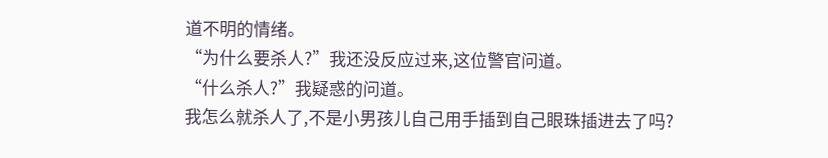道不明的情绪。
“为什么要杀人?”我还没反应过来,这位警官问道。
“什么杀人?”我疑惑的问道。
我怎么就杀人了,不是小男孩儿自己用手插到自己眼珠插进去了吗?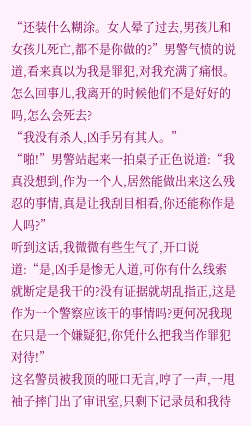“还装什么糊涂。女人晕了过去,男孩儿和女孩儿死亡,都不是你做的?”男警气愤的说道,看来真以为我是罪犯,对我充满了痛恨。
怎么回事儿,我离开的时候他们不是好好的吗,怎么会死去?
“我没有杀人,凶手另有其人。”
“啪!”男警站起来一拍桌子正色说道:“我真没想到,作为一个人,居然能做出来这么残忍的事情,真是让我刮目相看,你还能称作是人吗?”
听到这话,我微微有些生气了,开口说道:“是,凶手是惨无人道,可你有什么线索就断定是我干的?没有证据就胡乱指正,这是作为一个警察应该干的事情吗?更何况我现在只是一个嫌疑犯,你凭什么把我当作罪犯对待!”
这名警员被我顶的哑口无言,哼了一声,一甩袖子摔门出了审讯室,只剩下记录员和我待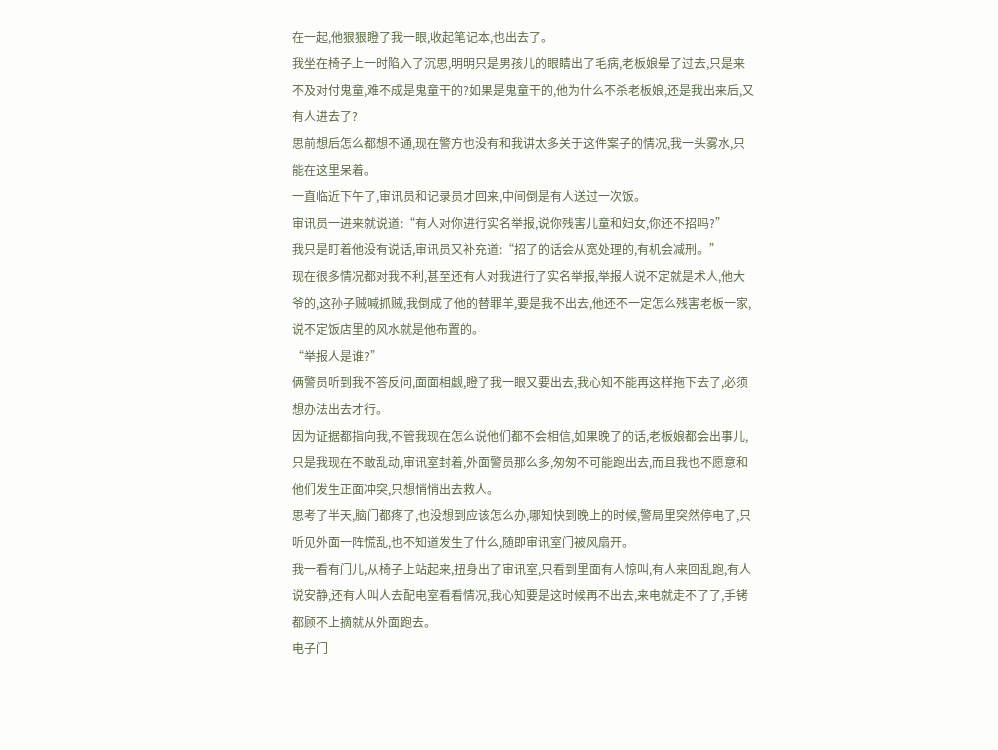在一起,他狠狠瞪了我一眼,收起笔记本,也出去了。
我坐在椅子上一时陷入了沉思,明明只是男孩儿的眼睛出了毛病,老板娘晕了过去,只是来不及对付鬼童,难不成是鬼童干的?如果是鬼童干的,他为什么不杀老板娘,还是我出来后,又有人进去了?
思前想后怎么都想不通,现在警方也没有和我讲太多关于这件案子的情况,我一头雾水,只能在这里呆着。
一直临近下午了,审讯员和记录员才回来,中间倒是有人送过一次饭。
审讯员一进来就说道:“有人对你进行实名举报,说你残害儿童和妇女,你还不招吗?”
我只是盯着他没有说话,审讯员又补充道:“招了的话会从宽处理的,有机会减刑。”
现在很多情况都对我不利,甚至还有人对我进行了实名举报,举报人说不定就是术人,他大爷的,这孙子贼喊抓贼,我倒成了他的替罪羊,要是我不出去,他还不一定怎么残害老板一家,说不定饭店里的风水就是他布置的。
“举报人是谁?”
俩警员听到我不答反问,面面相觑,瞪了我一眼又要出去,我心知不能再这样拖下去了,必须想办法出去才行。
因为证据都指向我,不管我现在怎么说他们都不会相信,如果晚了的话,老板娘都会出事儿,只是我现在不敢乱动,审讯室封着,外面警员那么多,匆匆不可能跑出去,而且我也不愿意和他们发生正面冲突,只想悄悄出去救人。
思考了半天,脑门都疼了,也没想到应该怎么办,哪知快到晚上的时候,警局里突然停电了,只听见外面一阵慌乱,也不知道发生了什么,随即审讯室门被风扇开。
我一看有门儿,从椅子上站起来,扭身出了审讯室,只看到里面有人惊叫,有人来回乱跑,有人说安静,还有人叫人去配电室看看情况,我心知要是这时候再不出去,来电就走不了了,手铐都顾不上摘就从外面跑去。
电子门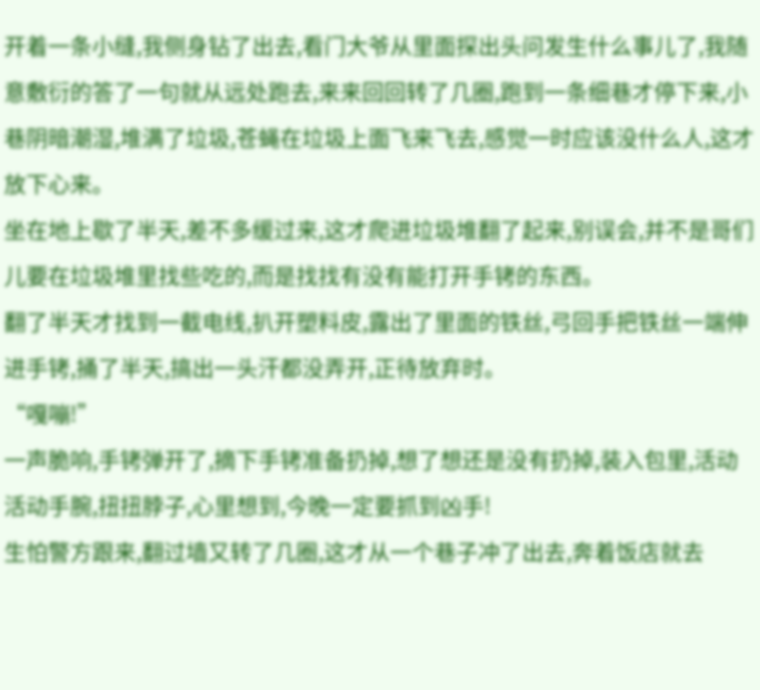开着一条小缝,我侧身钻了出去,看门大爷从里面探出头问发生什么事儿了,我随意敷衍的答了一句就从远处跑去,来来回回转了几圈,跑到一条细巷才停下来,小巷阴暗潮湿,堆满了垃圾,苍蝇在垃圾上面飞来飞去,感觉一时应该没什么人,这才放下心来。
坐在地上歇了半天,差不多缓过来,这才爬进垃圾堆翻了起来,别误会,并不是哥们儿要在垃圾堆里找些吃的,而是找找有没有能打开手铐的东西。
翻了半天才找到一截电线,扒开塑料皮,露出了里面的铁丝,弓回手把铁丝一端伸进手铐,捅了半天,搞出一头汗都没弄开,正待放弃时。
“嘎嘣!”
一声脆响,手铐弹开了,摘下手铐准备扔掉,想了想还是没有扔掉,装入包里,活动活动手腕,扭扭脖子,心里想到,今晚一定要抓到凶手!
生怕警方跟来,翻过墙又转了几圈,这才从一个巷子冲了出去,奔着饭店就去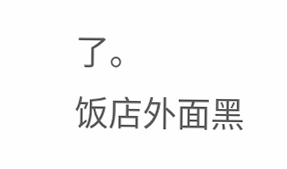了。
饭店外面黑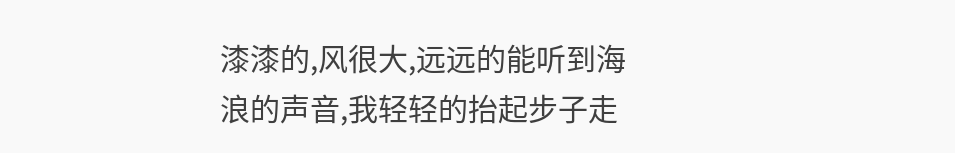漆漆的,风很大,远远的能听到海浪的声音,我轻轻的抬起步子走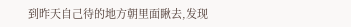到昨天自己待的地方朝里面瞅去,发现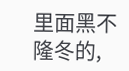里面黑不隆冬的,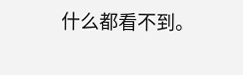什么都看不到。